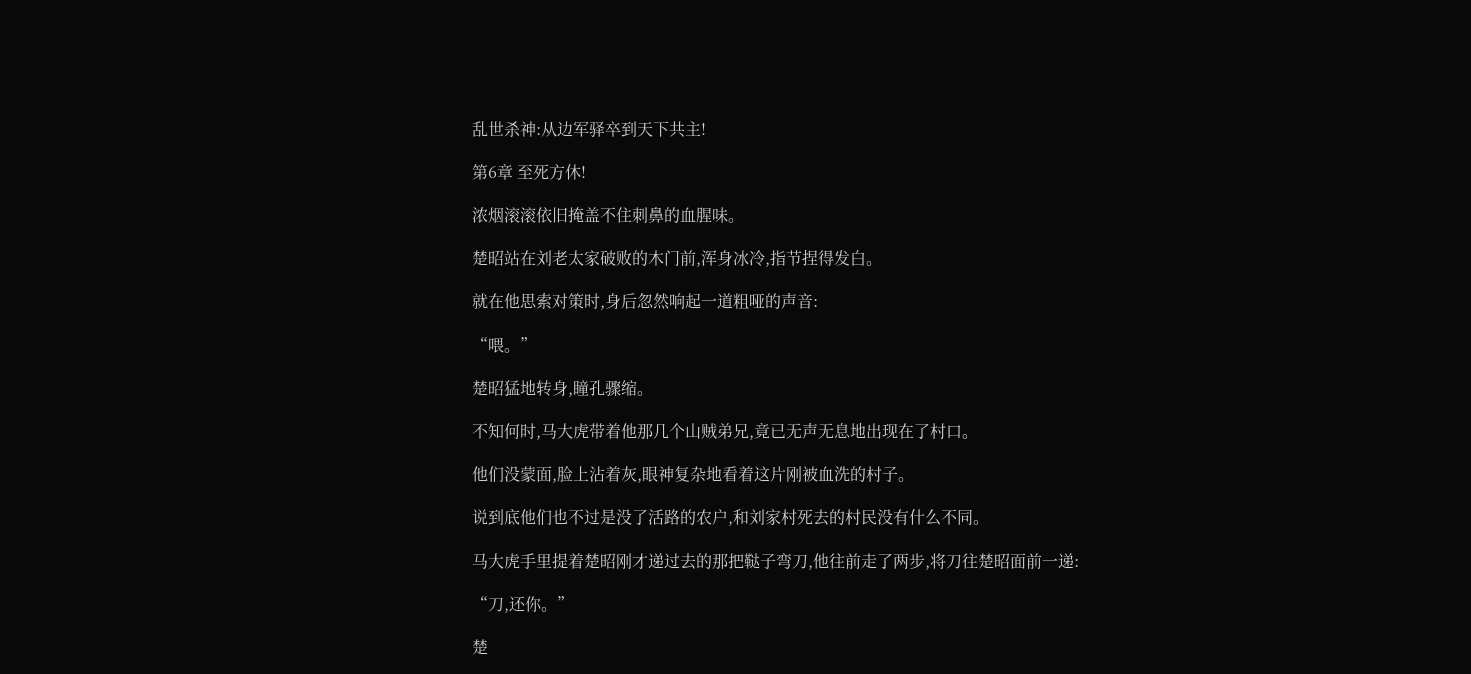乱世杀神:从边军驿卒到天下共主!

第6章 至死方休!

浓烟滚滚依旧掩盖不住刺鼻的血腥味。

楚昭站在刘老太家破败的木门前,浑身冰冷,指节捏得发白。

就在他思索对策时,身后忽然响起一道粗哑的声音:

“喂。”

楚昭猛地转身,瞳孔骤缩。

不知何时,马大虎带着他那几个山贼弟兄,竟已无声无息地出现在了村口。

他们没蒙面,脸上沾着灰,眼神复杂地看着这片刚被血洗的村子。

说到底他们也不过是没了活路的农户,和刘家村死去的村民没有什么不同。

马大虎手里提着楚昭刚才递过去的那把鞑子弯刀,他往前走了两步,将刀往楚昭面前一递:

“刀,还你。”

楚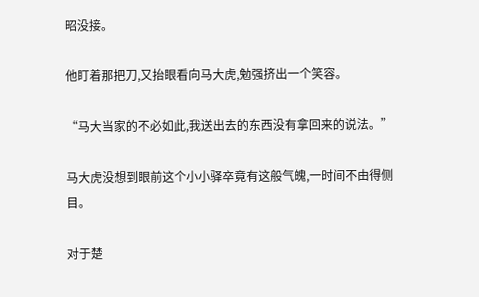昭没接。

他盯着那把刀,又抬眼看向马大虎,勉强挤出一个笑容。

“马大当家的不必如此,我送出去的东西没有拿回来的说法。”

马大虎没想到眼前这个小小驿卒竟有这般气魄,一时间不由得侧目。

对于楚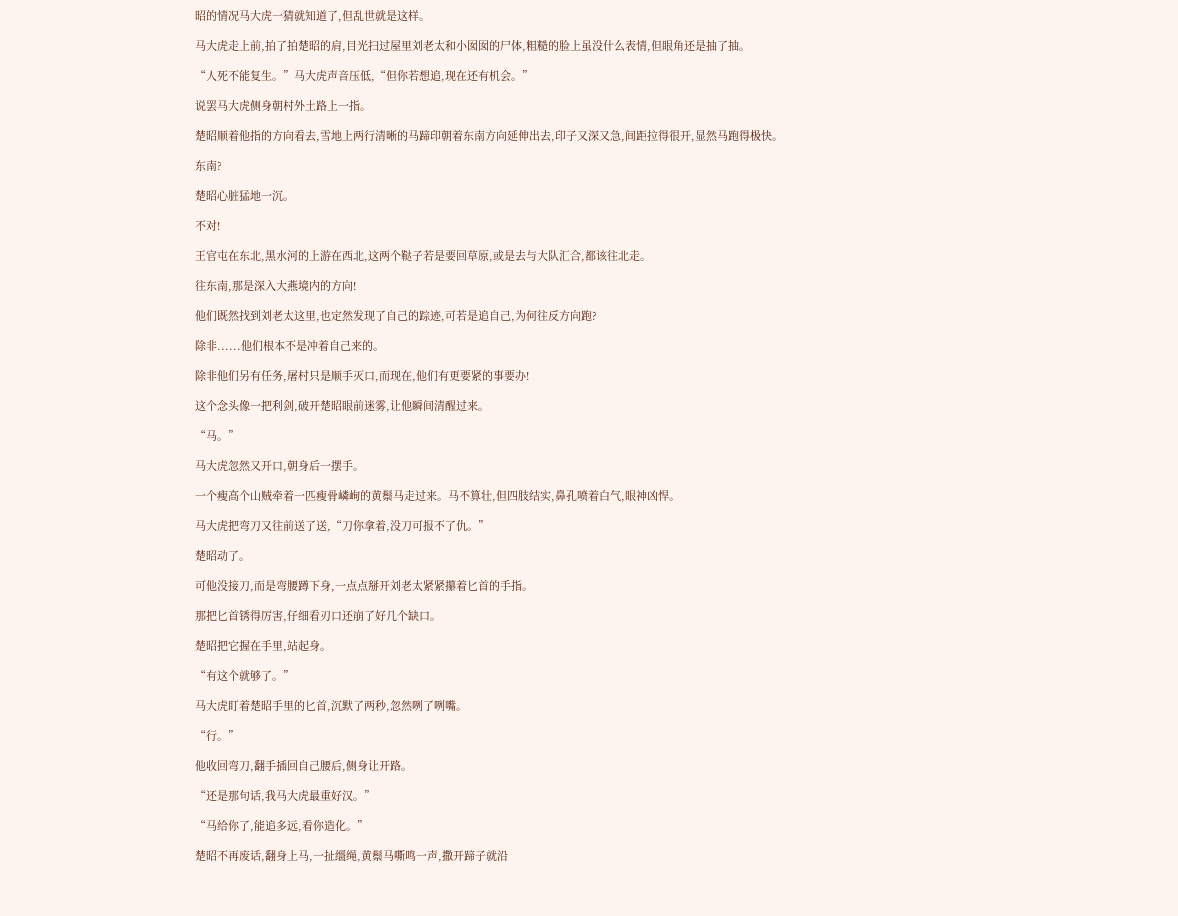昭的情况马大虎一猜就知道了,但乱世就是这样。

马大虎走上前,拍了拍楚昭的肩,目光扫过屋里刘老太和小囡囡的尸体,粗糙的脸上虽没什么表情,但眼角还是抽了抽。

“人死不能复生。”马大虎声音压低,“但你若想追,现在还有机会。”

说罢马大虎侧身朝村外土路上一指。

楚昭顺着他指的方向看去,雪地上两行清晰的马蹄印朝着东南方向延伸出去,印子又深又急,间距拉得很开,显然马跑得极快。

东南?

楚昭心脏猛地一沉。

不对!

王官屯在东北,黑水河的上游在西北,这两个鞑子若是要回草原,或是去与大队汇合,都该往北走。

往东南,那是深入大燕境内的方向!

他们既然找到刘老太这里,也定然发现了自己的踪迹,可若是追自己,为何往反方向跑?

除非......他们根本不是冲着自己来的。

除非他们另有任务,屠村只是顺手灭口,而现在,他们有更要紧的事要办!

这个念头像一把利剑,破开楚昭眼前迷雾,让他瞬间清醒过来。

“马。”

马大虎忽然又开口,朝身后一摆手。

一个瘦高个山贼牵着一匹瘦骨嶙峋的黄鬃马走过来。马不算壮,但四肢结实,鼻孔喷着白气,眼神凶悍。

马大虎把弯刀又往前送了送,“刀你拿着,没刀可报不了仇。”

楚昭动了。

可他没接刀,而是弯腰蹲下身,一点点掰开刘老太紧紧攥着匕首的手指。

那把匕首锈得厉害,仔细看刃口还崩了好几个缺口。

楚昭把它握在手里,站起身。

“有这个就够了。”

马大虎盯着楚昭手里的匕首,沉默了两秒,忽然咧了咧嘴。

“行。”

他收回弯刀,翻手插回自己腰后,侧身让开路。

“还是那句话,我马大虎最重好汉。”

“马给你了,能追多远,看你造化。”

楚昭不再废话,翻身上马,一扯缰绳,黄鬃马嘶鸣一声,撒开蹄子就沿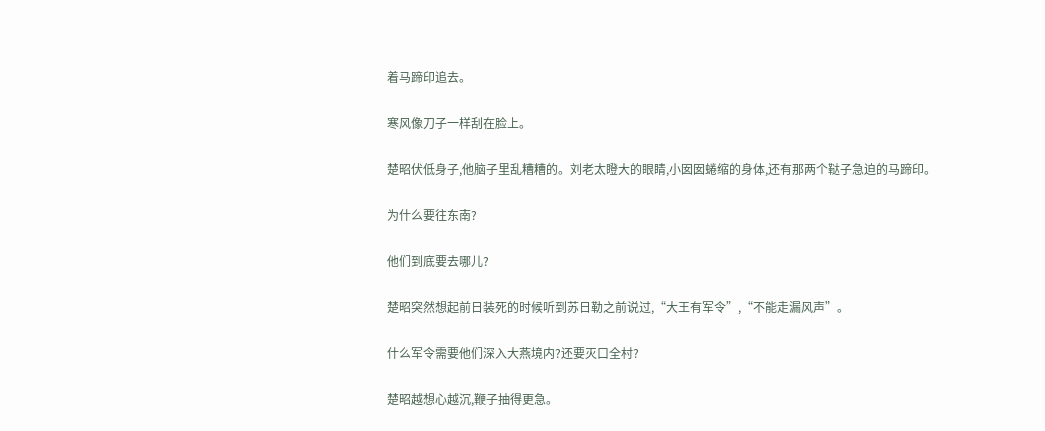着马蹄印追去。

寒风像刀子一样刮在脸上。

楚昭伏低身子,他脑子里乱糟糟的。刘老太瞪大的眼睛,小囡囡蜷缩的身体,还有那两个鞑子急迫的马蹄印。

为什么要往东南?

他们到底要去哪儿?

楚昭突然想起前日装死的时候听到苏日勒之前说过,“大王有军令”,“不能走漏风声”。

什么军令需要他们深入大燕境内?还要灭口全村?

楚昭越想心越沉,鞭子抽得更急。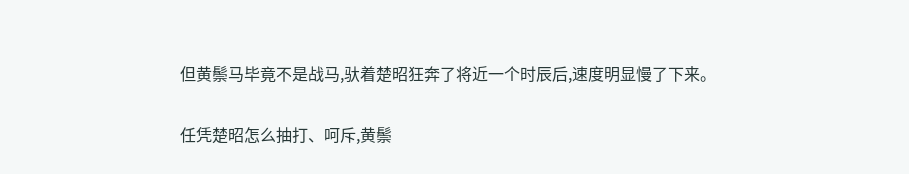但黄鬃马毕竟不是战马,驮着楚昭狂奔了将近一个时辰后,速度明显慢了下来。

任凭楚昭怎么抽打、呵斥,黄鬃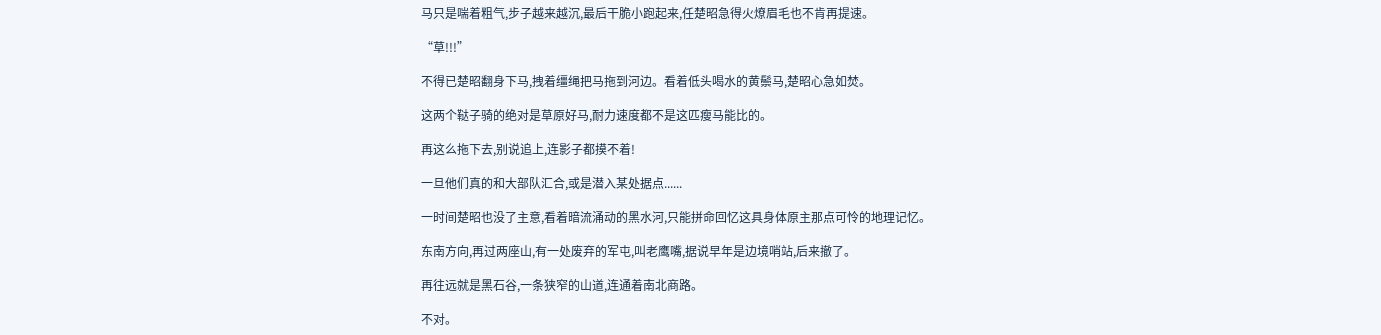马只是喘着粗气,步子越来越沉,最后干脆小跑起来,任楚昭急得火燎眉毛也不肯再提速。

“草!!!”

不得已楚昭翻身下马,拽着缰绳把马拖到河边。看着低头喝水的黄鬃马,楚昭心急如焚。

这两个鞑子骑的绝对是草原好马,耐力速度都不是这匹瘦马能比的。

再这么拖下去,别说追上,连影子都摸不着!

一旦他们真的和大部队汇合,或是潜入某处据点......

一时间楚昭也没了主意,看着暗流涌动的黑水河,只能拼命回忆这具身体原主那点可怜的地理记忆。

东南方向,再过两座山,有一处废弃的军屯,叫老鹰嘴,据说早年是边境哨站,后来撤了。

再往远就是黑石谷,一条狭窄的山道,连通着南北商路。

不对。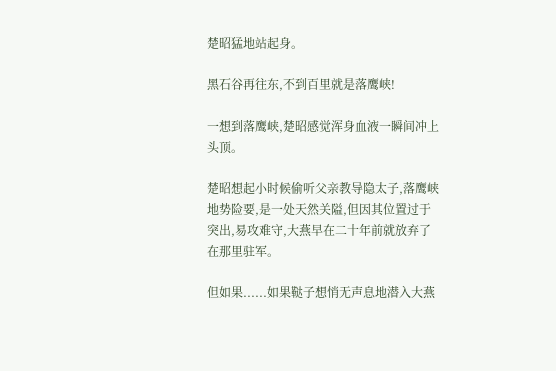楚昭猛地站起身。

黑石谷再往东,不到百里就是落鹰峡!

一想到落鹰峡,楚昭感觉浑身血液一瞬间冲上头顶。

楚昭想起小时候偷听父亲教导隐太子,落鹰峡地势险要,是一处天然关隘,但因其位置过于突出,易攻难守,大燕早在二十年前就放弃了在那里驻军。

但如果......如果鞑子想悄无声息地潜入大燕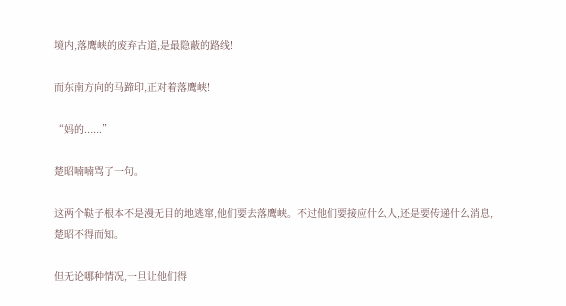境内,落鹰峡的废弃古道,是最隐蔽的路线!

而东南方向的马蹄印,正对着落鹰峡!

“妈的......”

楚昭喃喃骂了一句。

这两个鞑子根本不是漫无目的地逃窜,他们要去落鹰峡。不过他们要接应什么人,还是要传递什么消息,楚昭不得而知。

但无论哪种情况,一旦让他们得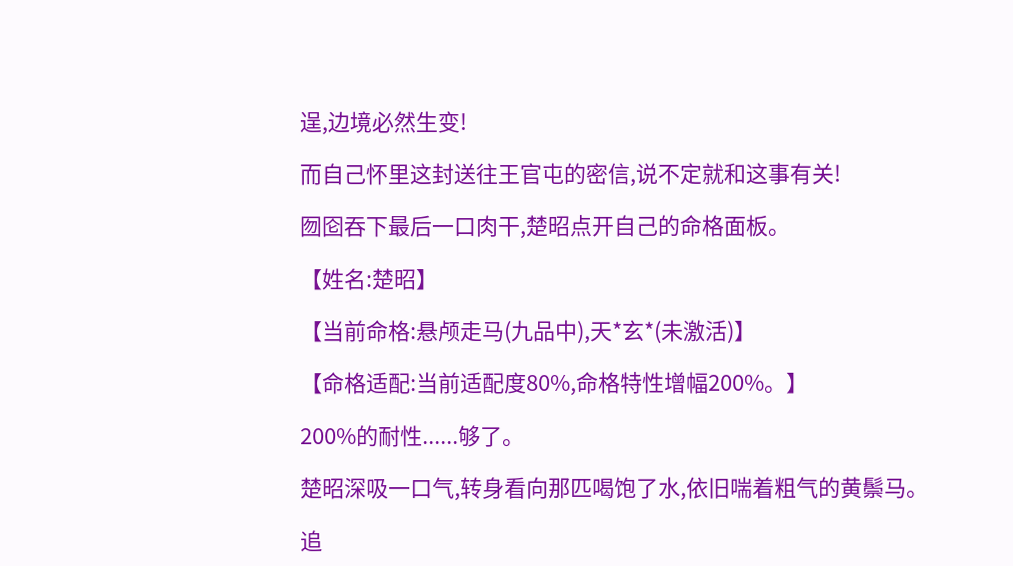逞,边境必然生变!

而自己怀里这封送往王官屯的密信,说不定就和这事有关!

囫囵吞下最后一口肉干,楚昭点开自己的命格面板。

【姓名:楚昭】

【当前命格:悬颅走马(九品中),天*玄*(未激活)】

【命格适配:当前适配度80%,命格特性增幅200%。】

200%的耐性......够了。

楚昭深吸一口气,转身看向那匹喝饱了水,依旧喘着粗气的黄鬃马。

追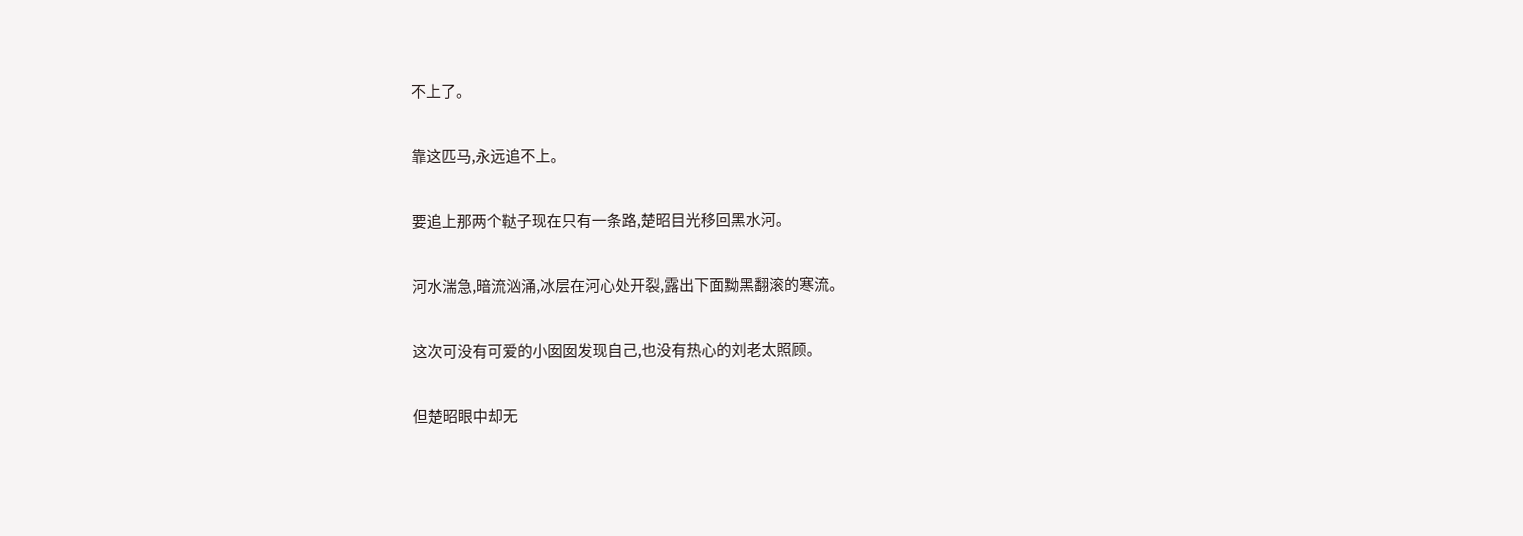不上了。

靠这匹马,永远追不上。

要追上那两个鞑子现在只有一条路,楚昭目光移回黑水河。

河水湍急,暗流汹涌,冰层在河心处开裂,露出下面黝黑翻滚的寒流。

这次可没有可爱的小囡囡发现自己,也没有热心的刘老太照顾。

但楚昭眼中却无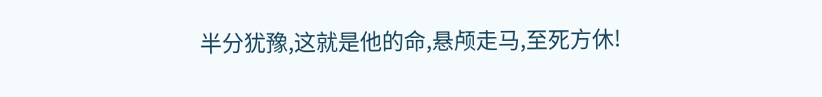半分犹豫,这就是他的命,悬颅走马,至死方休!